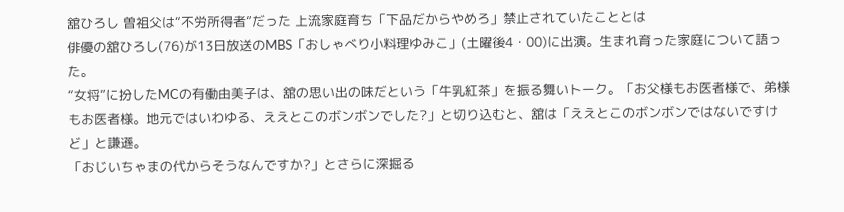舘ひろし 曽祖父は“不労所得者”だった 上流家庭育ち「下品だからやめろ」禁止されていたこととは
俳優の舘ひろし(76)が13日放送のMBS「おしゃべり小料理ゆみこ」(土曜後4・00)に出演。生まれ育った家庭について語った。
“女将”に扮したMCの有働由美子は、舘の思い出の味だという「牛乳紅茶」を振る舞いトーク。「お父様もお医者様で、弟様もお医者様。地元ではいわゆる、ええとこのボンボンでした?」と切り込むと、舘は「ええとこのボンボンではないですけど」と謙遜。
「おじいちゃまの代からそうなんですか?」とさらに深掘る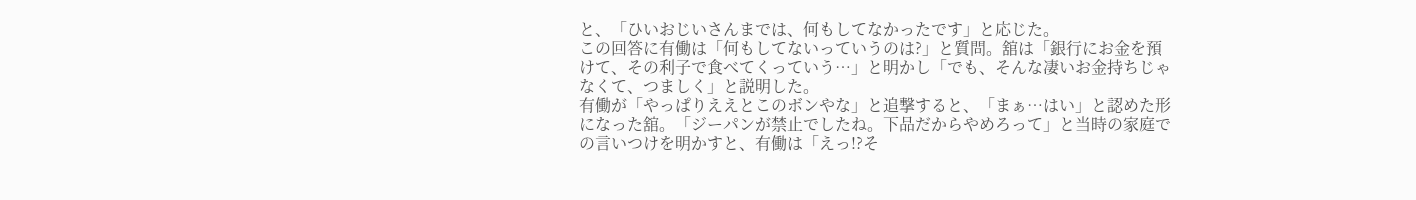と、「ひいおじいさんまでは、何もしてなかったです」と応じた。
この回答に有働は「何もしてないっていうのは?」と質問。舘は「銀行にお金を預けて、その利子で食べてくっていう…」と明かし「でも、そんな凄いお金持ちじゃなくて、つましく」と説明した。
有働が「やっぱりええとこのボンやな」と追撃すると、「まぁ…はい」と認めた形になった舘。「ジーパンが禁止でしたね。下品だからやめろって」と当時の家庭での言いつけを明かすと、有働は「えっ!?そ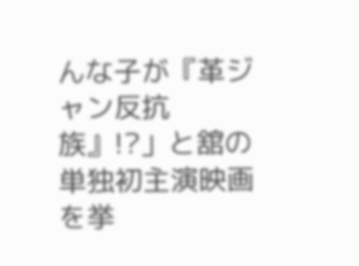んな子が『革ジャン反抗族』!?」と舘の単独初主演映画を挙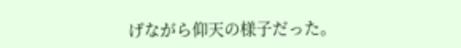げながら仰天の様子だった。